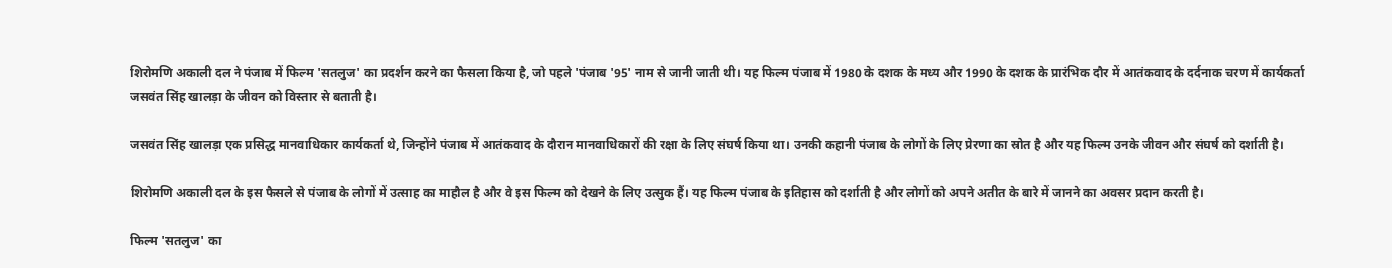शिरोमणि अकाली दल ने पंजाब में फिल्म 'सतलुज' का प्रदर्शन करने का फैसला किया है, जो पहले 'पंजाब '95' नाम से जानी जाती थी। यह फिल्म पंजाब में 1980 के दशक के मध्य और 1990 के दशक के प्रारंभिक दौर में आतंकवाद के दर्दनाक चरण में कार्यकर्ता जसवंत सिंह खालड़ा के जीवन को विस्तार से बताती है।

जसवंत सिंह खालड़ा एक प्रसिद्ध मानवाधिकार कार्यकर्ता थे, जिन्होंने पंजाब में आतंकवाद के दौरान मानवाधिकारों की रक्षा के लिए संघर्ष किया था। उनकी कहानी पंजाब के लोगों के लिए प्रेरणा का स्रोत है और यह फिल्म उनके जीवन और संघर्ष को दर्शाती है।

शिरोमणि अकाली दल के इस फैसले से पंजाब के लोगों में उत्साह का माहौल है और वे इस फिल्म को देखने के लिए उत्सुक हैं। यह फिल्म पंजाब के इतिहास को दर्शाती है और लोगों को अपने अतीत के बारे में जानने का अवसर प्रदान करती है।

फिल्म 'सतलुज' का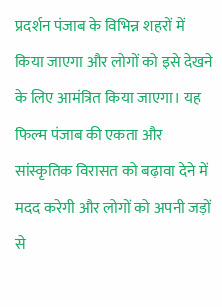प्रदर्शन पंजाब के विभिन्न शहरों में किया जाएगा और लोगों को इसे देखने के लिए आमंत्रित किया जाएगा। यह फिल्म पंजाब की एकता और सांस्कृतिक विरासत को बढ़ावा देने में मदद करेगी और लोगों को अपनी जड़ों से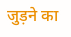जुड़ने का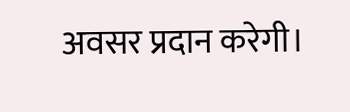अवसर प्रदान करेगी।